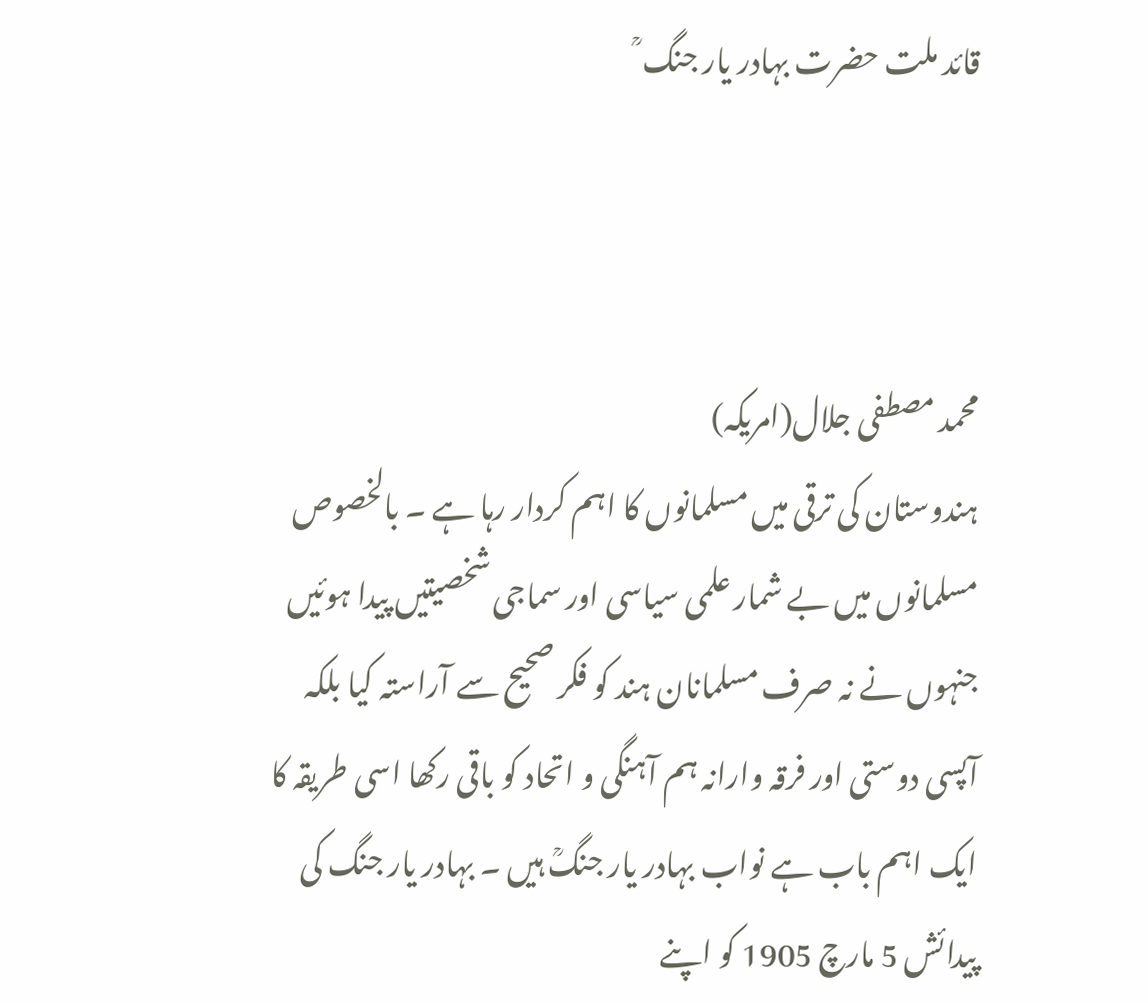قائد ملت حضرت بہادر یار جنگ ؒ



محمد مصطفی جلال(امریکہ)
ہندوستان کی ترقی میں مسلمانوں کا اہم کردار رہا ہے ۔ بالخصوص مسلمانوں میں بے شمار علمی سیاسی اور سماجی شخصیتیں پیدا ہوئیں جنہوں نے نہ صرف مسلمانان ہند کو فکر صحیح سے آراستہ کیا بلکہ آپسی دوستی اور فرقہ وارانہ ہم آہنگی و اتحاد کو باقی رکھا اسی طریقہ کا ایک اہم باب ہے نواب بہادر یار جنگؒ ہیں ۔ بہادر یار جنگ کی پیدائش 5 مارچ 1905 کو اپنے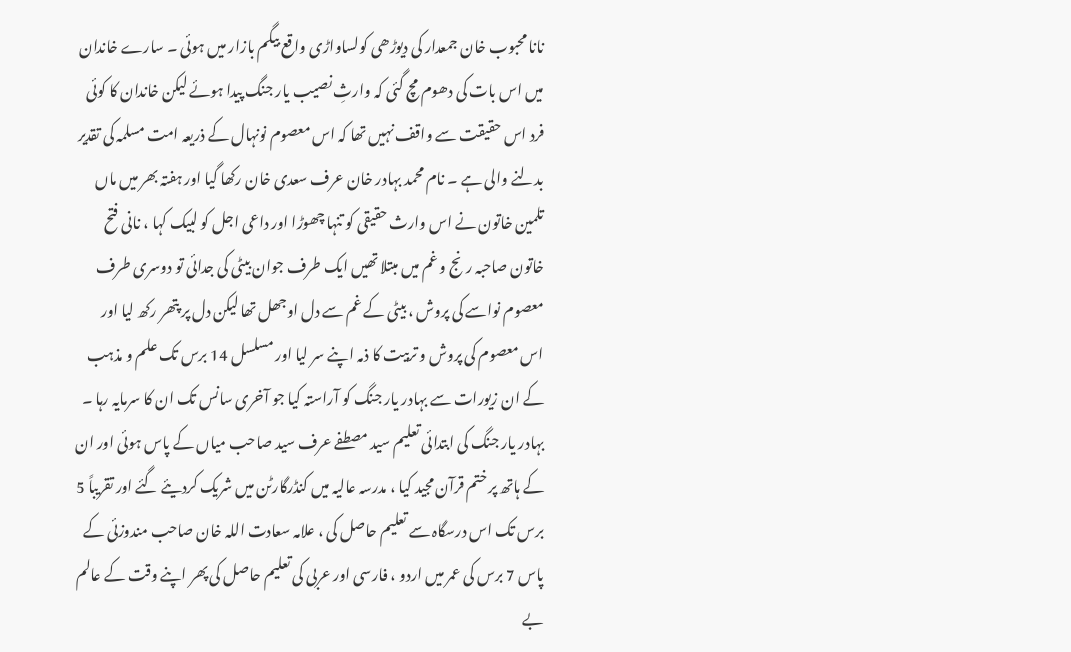نانا محبوب خان جمعدار کی دیوڑھی کولساواڑی واقع بیگم بازار میں ہوئی ۔ سارے خاندان میں اس بات کی دھوم مچ گئی کہ وارثِ نصیب یار جنگ پیدا ہوئے لیکن خاندان کا کوئی فرد اس حقیقت سے واقف نہیں تھا کہ اس معصوم نونہال کے ذریعہ امت مسلمہ کی تقدیر بدلنے والی ہے ۔ نام محمد بہادر خان عرف سعدی خان رکھا گیا اور ہفتہ بھر میں ماں تلمین خاتون نے اس وارث حقیقی کو تنہا چھوڑا اور داعی اجل کو لبیک کہا ، نانی فتح خاتون صاحبہ رنج و غم میں مبتلا تھیں ایک طرف جوان بیٹی کی جدائی تو دوسری طرف معصوم نواسے کی پروش ، بیٹی کے غم سے دل اوجھل تھا لیکن دل پر پتھر رکھ لیا اور اس معصوم کی پروش و تربیت کا ذمہ اپنے سر لیا اور مسلسل 14 برس تک علم و مذہب کے ان زیورات سے بہادر یار جنگ کو آراستہ کیا جو آخری سانس تک ان کا سرمایہ رہا ۔ بہادر یار جنگ کی ابتدائی تعلیم سید مصطفے عرف سید صاحب میاں کے پاس ہوئی اور ان کے ہاتھ پر ختم قرآن مجید کیا ، مدرسہ عالیہ میں کنڈرگارٹن میں شریک کردیئے گئے اور تقریباً 5 برس تک اس درسگاہ سے تعلیم حاصل کی ، علامہ سعادت اللہ خان صاحب مندوزئی کے پاس 7 برس کی عمر میں اردو ، فارسی اور عربی کی تعلیم حاصل کی پھر اپنے وقت کے عالم بے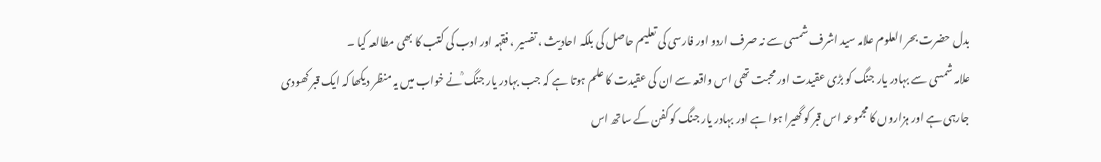بدل حضرت بحر العلوم علامہ سید اشرف شمسی سے نہ صرف اردو اور فارسی کی تعلیم حاصل کی بلکہ احادیث ، تفسیر ، فقہہ اور ادب کی کتب کا بھی مطالعہ کیا ۔
علامہ شمسی سے بہادر یار جنگ کو بڑی عقیدت اور محبت تھی اس واقعہ سے ان کی عقیدت کا علم ہوتا ہے کہ جب بہادر یار جنگ ؒنے خواب میں یہ منظر دیکھا کہ ایک قبر کھودی جارہی ہے اور ہزاروں کا مجموعہ اس قبر کو گھیرا ہوا ہے اور بہادر یار جنگ کو کفن کے ساتھ اس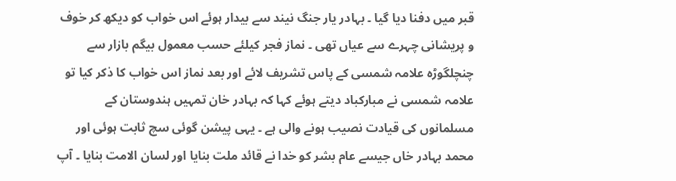قبر میں دفنا دیا گیا ۔ بہادر یار جنگ نیند سے بیدار ہوئے اس خواب کو دیکھ کر خوف و پریشانی چہرے سے عیاں تھی ۔ نماز فجر کیلئے حسب معمول بیگم بازار سے چنچلگوڑہ علامہ شمسی کے پاس تشریف لائے اور بعد نماز اس خواب کا ذکر کیا تو علامہ شمسی نے مبارکباد دیتے ہوئے کہا کہ بہادر خان تمہیں ہندوستان کے مسلمانوں کی قیادت نصیب ہونے والی ہے ۔ یہی پیشن گوئی سچ ثابت ہوئی اور محمد بہادر خاں جیسے عام بشر کو خدا نے قائد ملت بنایا اور لسان الامت بنایا ۔ آپ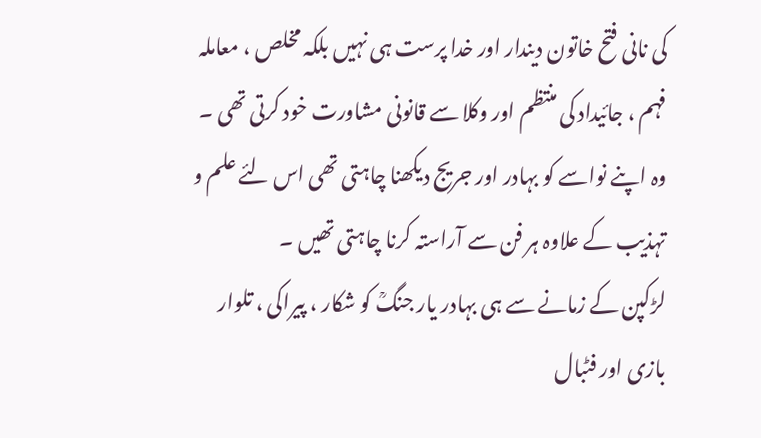کی نانی فتح خاتون دیندار اور خدا پرست ہی نہیں بلکہ مخلص ، معاملہ فہم ، جائیداد کی منتظم اور وکلا سے قانونی مشاورت خود کرتی تھی ۔ وہ اپنے نواسے کو بہادر اور جریج دیکھنا چاہتی تھی اس لئے علم و تہذیب کے علاوہ ہر فن سے آراستہ کرنا چاہتی تھیں ۔
لڑکپن کے زمانے سے ہی بہادر یار جنگؒ کو شکار ، پیراکی ، تلوار بازی اور فٹبال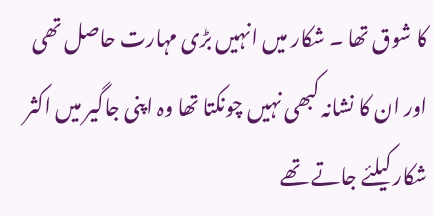کا شوق تھا ۔ شکار میں انہیں بڑی مہارت حاصل تھی اور ان کا نشانہ کبھی نہیں چونکتا تھا وہ اپنی جاگیر میں اکثر شکار کیلئے جاتے تھے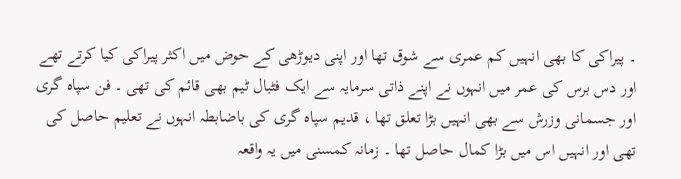۔ پیراکی کا بھی انہیں کم عمری سے شوق تھا اور اپنی دیوڑھی کے حوض میں اکثر پیراکی کیا کرتے تھے اور دس برس کی عمر میں انہوں نے اپنے ذاتی سرمایہ سے ایک فٹبال ٹیم بھی قائم کی تھی ۔ فن سپاہ گری اور جسمانی وزرش سے بھی انہیں بڑا تعلق تھا ، قدیم سپاہ گری کی باضابطہ انہوں نے تعلیم حاصل کی تھی اور انہیں اس میں بڑا کمال حاصل تھا ۔ زمانہ کمسنی میں یہ واقعہ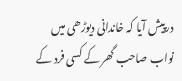درپیش آیا کہ خاندانی دیوڑھی میں نواب صاحب گھر کے کسی فرد کے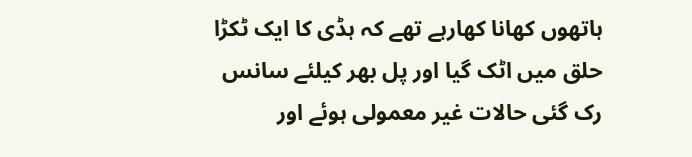ہاتھوں کھانا کھارہے تھے کہ ہڈی کا ایک ٹکڑا حلق میں اٹک گیا اور پل بھر کیلئے سانس رک گئی حالات غیر معمولی ہوئے اور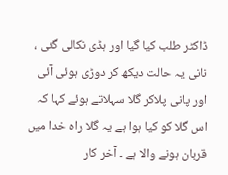ڈاکٹر طلب کیا گیا اور ہڈی نکالی گئی ، نانی یہ حالت دیکھ کر دوڑی ہوئی آئی اور پانی پلاکر گلا سہلاتے ہوئے کہا کہ اس گلا کو کیا ہوا ہے یہ گلا راہ خدا میں قربان ہونے والا ہے ۔ آخر کار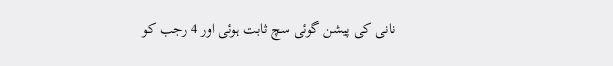نانی کی پیشن گوئی سچ ثابت ہوئی اور 4 رجب کو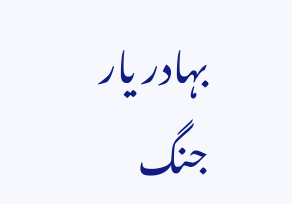بہادر یار جنگ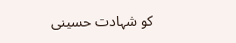کو شہادت حسینی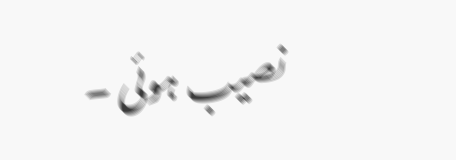نصیب ہوئی ۔